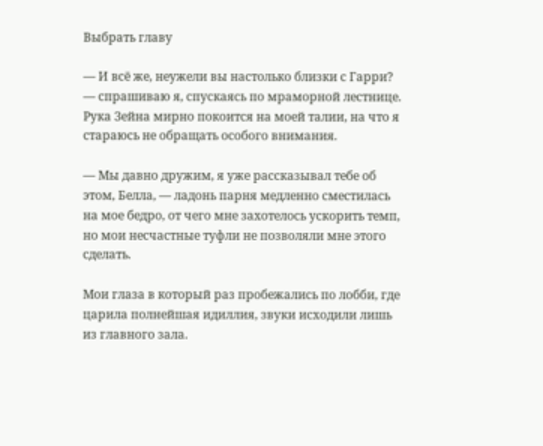Выбрать главу

— И всё же, неужели вы настолько близки с Гарри? — спрашиваю я, спускаясь по мраморной лестнице. Рука Зейна мирно покоится на моей талии, на что я стараюсь не обращать особого внимания.

— Мы давно дружим, я уже рассказывал тебе об этом, Белла, — ладонь парня медленно сместилась на мое бедро, от чего мне захотелось ускорить темп, но мои несчастные туфли не позволяли мне этого сделать.

Мои глаза в который раз пробежались по лобби, где царила полнейшая идиллия, звуки исходили лишь из главного зала.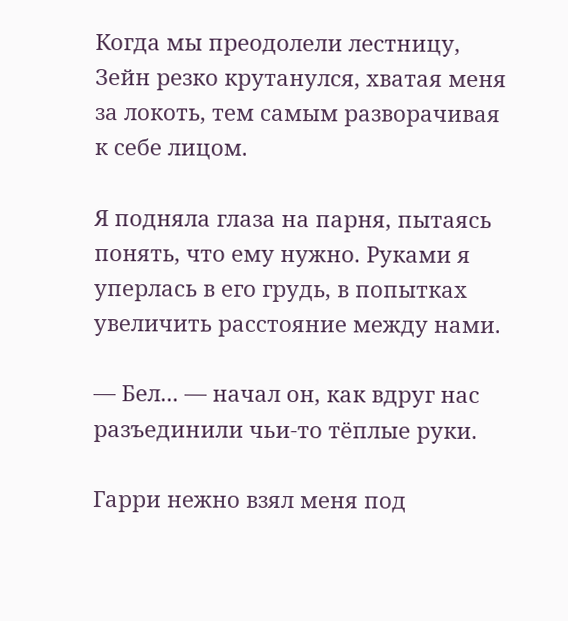Когда мы преодолели лестницу, Зейн резко крутанулся, хватая меня за локоть, тем самым разворачивая к себе лицом.

Я подняла глаза на парня, пытаясь понять, что ему нужно. Руками я уперлась в его грудь, в попытках увеличить расстояние между нами.

— Бел... — начал он, как вдруг нас разъединили чьи-то тёплые руки.

Гарри нежно взял меня под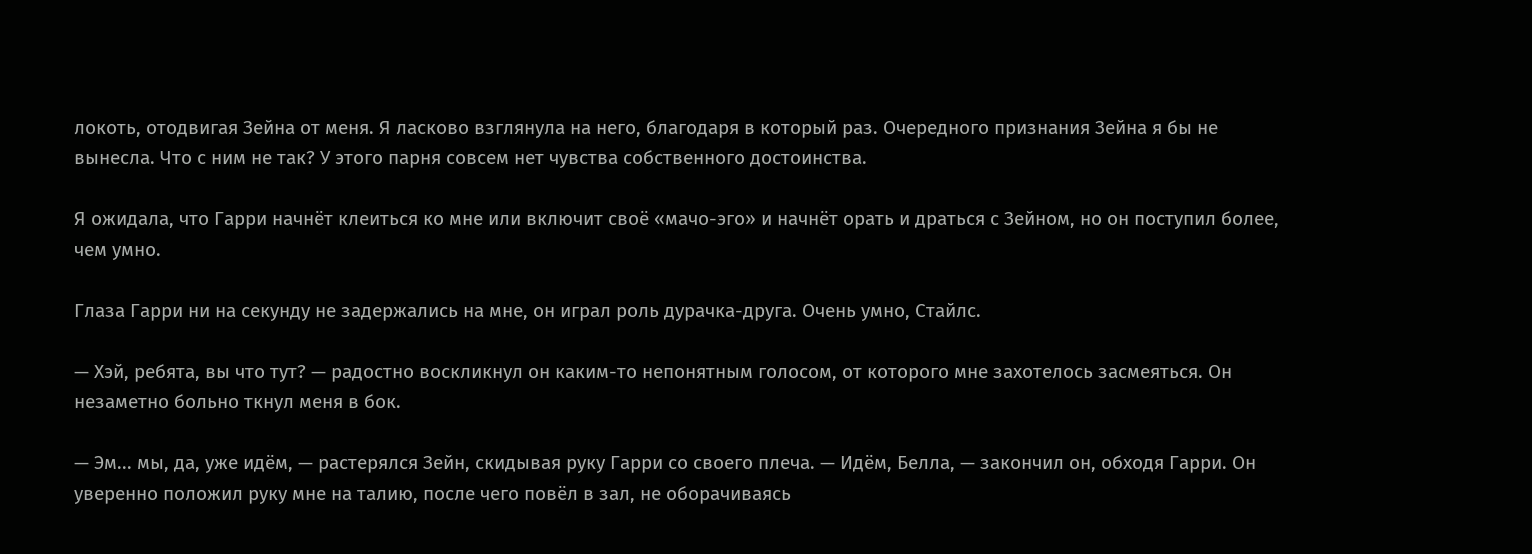локоть, отодвигая Зейна от меня. Я ласково взглянула на него, благодаря в который раз. Очередного признания Зейна я бы не вынесла. Что с ним не так? У этого парня совсем нет чувства собственного достоинства.

Я ожидала, что Гарри начнёт клеиться ко мне или включит своё «мачо-эго» и начнёт орать и драться с Зейном, но он поступил более, чем умно.

Глаза Гарри ни на секунду не задержались на мне, он играл роль дурачка-друга. Очень умно, Стайлс.

— Хэй, ребята, вы что тут? — радостно воскликнул он каким-то непонятным голосом, от которого мне захотелось засмеяться. Он незаметно больно ткнул меня в бок.

— Эм... мы, да, уже идём, — растерялся Зейн, скидывая руку Гарри со своего плеча. — Идём, Белла, — закончил он, обходя Гарри. Он уверенно положил руку мне на талию, после чего повёл в зал, не оборачиваясь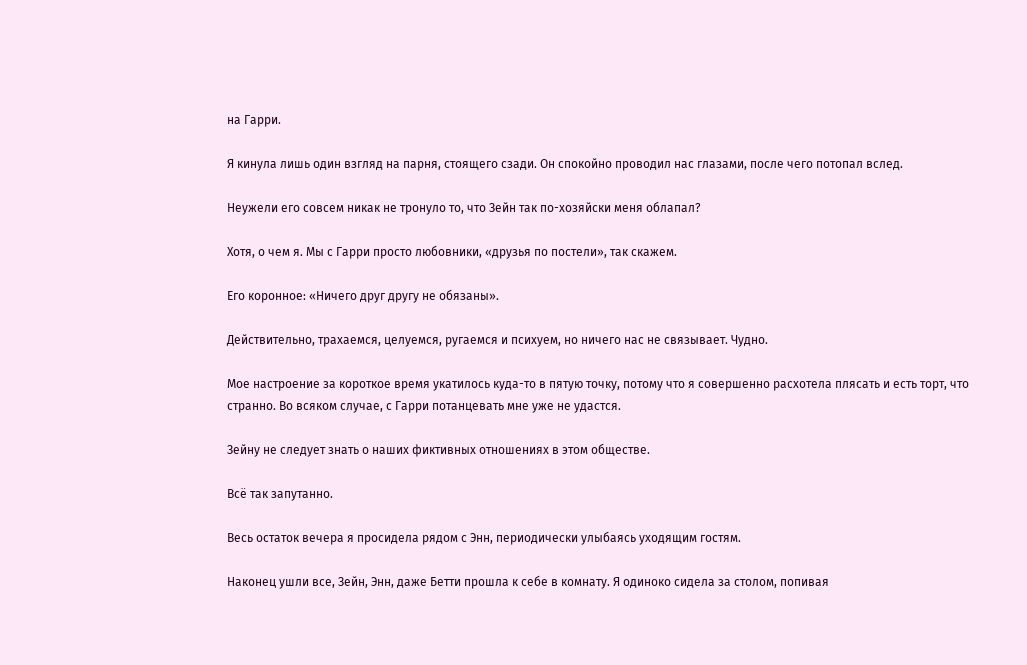на Гарри.

Я кинула лишь один взгляд на парня, стоящего сзади. Он спокойно проводил нас глазами, после чего потопал вслед.

Неужели его совсем никак не тронуло то, что Зейн так по-хозяйски меня облапал?

Хотя, о чем я. Мы с Гарри просто любовники, «друзья по постели», так скажем.

Его коронное: «Ничего друг другу не обязаны».

Действительно, трахаемся, целуемся, ругаемся и психуем, но ничего нас не связывает. Чудно.

Мое настроение за короткое время укатилось куда-то в пятую точку, потому что я совершенно расхотела плясать и есть торт, что странно. Во всяком случае, с Гарри потанцевать мне уже не удастся.

Зейну не следует знать о наших фиктивных отношениях в этом обществе.

Всё так запутанно.

Весь остаток вечера я просидела рядом с Энн, периодически улыбаясь уходящим гостям.

Наконец ушли все, Зейн, Энн, даже Бетти прошла к себе в комнату. Я одиноко сидела за столом, попивая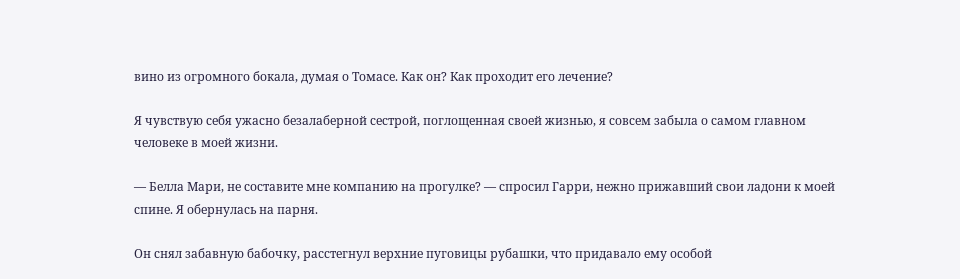вино из огромного бокала, думая о Томасе. Как он? Как проходит его лечение?

Я чувствую себя ужасно безалаберной сестрой, поглощенная своей жизнью, я совсем забыла о самом главном человеке в моей жизни.

— Белла Мари, не составите мне компанию на прогулке? — спросил Гарри, нежно прижавший свои ладони к моей спине. Я обернулась на парня.

Он снял забавную бабочку, расстегнул верхние пуговицы рубашки, что придавало ему особой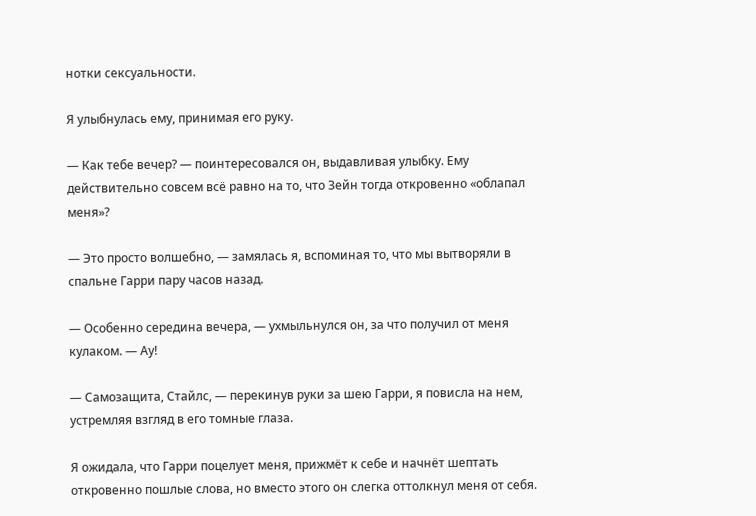нотки сексуальности.

Я улыбнулась ему, принимая его руку.

— Как тебе вечер? — поинтересовался он, выдавливая улыбку. Ему действительно совсем всё равно на то, что Зейн тогда откровенно «облапал меня»?

— Это просто волшебно, — замялась я, вспоминая то, что мы вытворяли в спальне Гарри пару часов назад.

— Особенно середина вечера, — ухмыльнулся он, за что получил от меня кулаком. — Ау!

— Самозащита, Стайлс, — перекинув руки за шею Гарри, я повисла на нем, устремляя взгляд в его томные глаза.

Я ожидала, что Гарри поцелует меня, прижмёт к себе и начнёт шептать откровенно пошлые слова, но вместо этого он слегка оттолкнул меня от себя.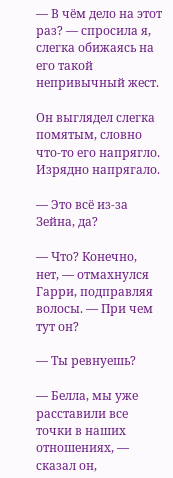— В чём дело на этот раз? — спросила я, слегка обижаясь на его такой непривычный жест.

Он выглядел слегка помятым, словно что-то его напрягло. Изрядно напрягало.

— Это всё из-за Зейна, да?

— Что? Конечно, нет, — отмахнулся Гарри, подправляя волосы. — При чем тут он?

— Ты ревнуешь?

— Белла, мы уже расставили все точки в наших отношениях, — сказал он,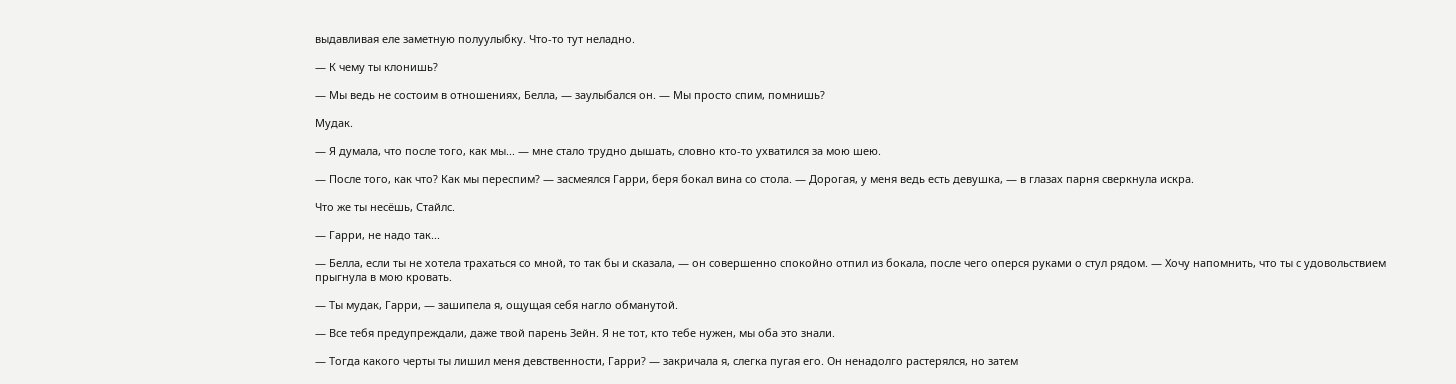выдавливая еле заметную полуулыбку. Что-то тут неладно.

— К чему ты клонишь?

— Мы ведь не состоим в отношениях, Белла, — заулыбался он. — Мы просто спим, помнишь?

Мудак.

— Я думала, что после того, как мы... — мне стало трудно дышать, словно кто-то ухватился за мою шею.

— После того, как что? Как мы переспим? — засмеялся Гарри, беря бокал вина со стола. — Дорогая, у меня ведь есть девушка, — в глазах парня сверкнула искра.

Что же ты несёшь, Стайлс.

— Гарри, не надо так...

— Белла, если ты не хотела трахаться со мной, то так бы и сказала, — он совершенно спокойно отпил из бокала, после чего оперся руками о стул рядом. — Хочу напомнить, что ты с удовольствием прыгнула в мою кровать.

— Ты мудак, Гарри, — зашипела я, ощущая себя нагло обманутой.

— Все тебя предупреждали, даже твой парень Зейн. Я не тот, кто тебе нужен, мы оба это знали.

— Тогда какого черты ты лишил меня девственности, Гарри? — закричала я, слегка пугая его. Он ненадолго растерялся, но затем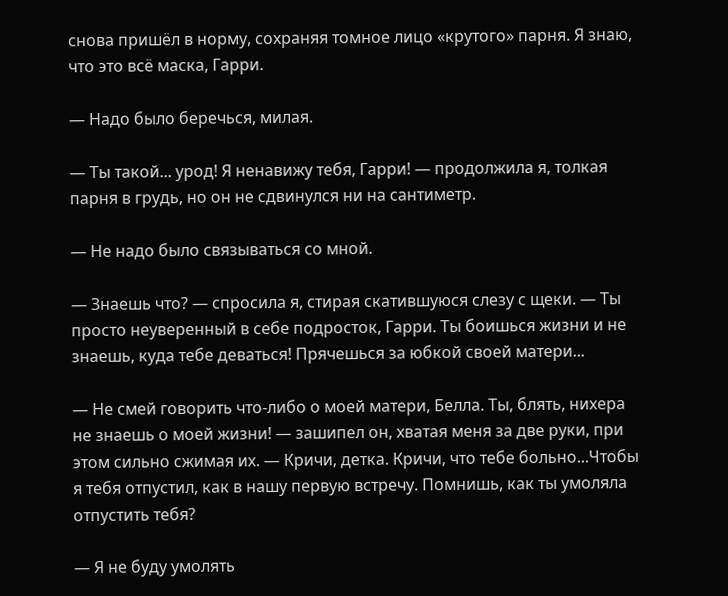снова пришёл в норму, сохраняя томное лицо «крутого» парня. Я знаю, что это всё маска, Гарри.

— Надо было беречься, милая.

— Ты такой... урод! Я ненавижу тебя, Гарри! — продолжила я, толкая парня в грудь, но он не сдвинулся ни на сантиметр.

— Не надо было связываться со мной.

— Знаешь что? — спросила я, стирая скатившуюся слезу с щеки. — Ты просто неуверенный в себе подросток, Гарри. Ты боишься жизни и не знаешь, куда тебе деваться! Прячешься за юбкой своей матери...

— Не смей говорить что-либо о моей матери, Белла. Ты, блять, нихера не знаешь о моей жизни! — зашипел он, хватая меня за две руки, при этом сильно сжимая их. — Кричи, детка. Кричи, что тебе больно...Чтобы я тебя отпустил, как в нашу первую встречу. Помнишь, как ты умоляла отпустить тебя?

— Я не буду умолять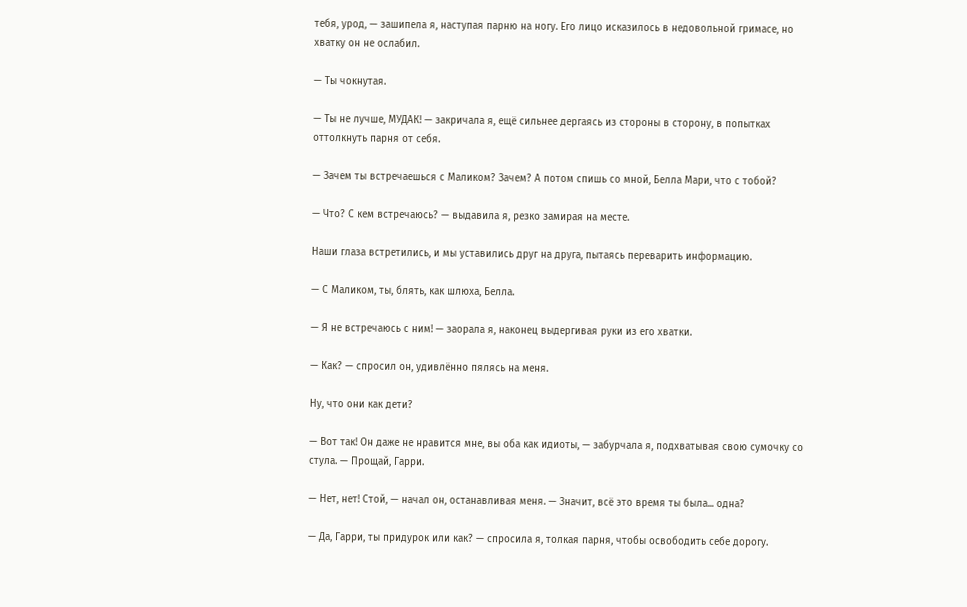тебя, урод, — зашипела я, наступая парню на ногу. Его лицо исказилось в недовольной гримасе, но хватку он не ослабил.

— Ты чокнутая.

— Ты не лучше, МУДАК! — закричала я, ещё сильнее дергаясь из стороны в сторону, в попытках оттолкнуть парня от себя.

— Зачем ты встречаешься с Маликом? Зачем? А потом спишь со мной, Белла Мари, что с тобой?

— Что? С кем встречаюсь? — выдавила я, резко замирая на месте.

Наши глаза встретились, и мы уставились друг на друга, пытаясь переварить информацию.

— С Маликом, ты, блять, как шлюха, Белла.

— Я не встречаюсь с ним! — заорала я, наконец выдергивая руки из его хватки.

— Как? — спросил он, удивлённо пялясь на меня.

Ну, что они как дети?

— Вот так! Он даже не нравится мне, вы оба как идиоты, — забурчала я, подхватывая свою сумочку со стула. — Прощай, Гарри.

— Нет, нет! Стой, — начал он, останавливая меня. — Значит, всё это время ты была... одна?

— Да, Гарри, ты придурок или как? — спросила я, толкая парня, чтобы освободить себе дорогу.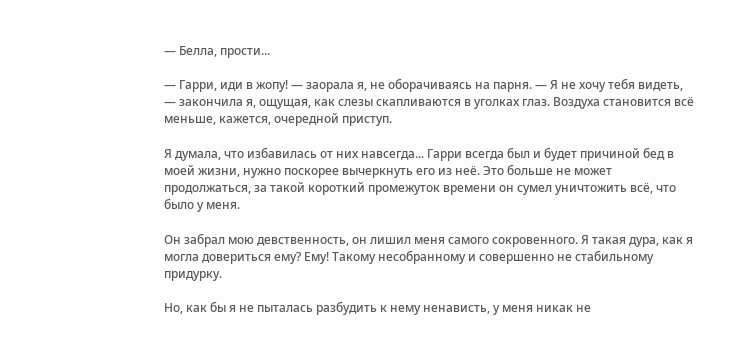— Белла, прости...

— Гарри, иди в жопу! — заорала я, не оборачиваясь на парня. — Я не хочу тебя видеть, — закончила я, ощущая, как слезы скапливаются в уголках глаз. Воздуха становится всё меньше, кажется, очередной приступ.

Я думала, что избавилась от них навсегда... Гарри всегда был и будет причиной бед в моей жизни, нужно поскорее вычеркнуть его из неё. Это больше не может продолжаться, за такой короткий промежуток времени он сумел уничтожить всё, что было у меня.

Он забрал мою девственность, он лишил меня самого сокровенного. Я такая дура, как я могла довериться ему? Ему! Такому несобранному и совершенно не стабильному придурку.

Но, как бы я не пыталась разбудить к нему ненависть, у меня никак не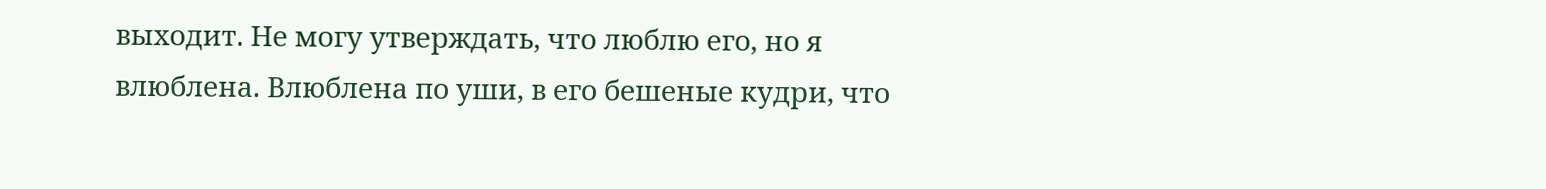выходит. Не могу утверждать, что люблю его, но я влюблена. Влюблена по уши, в его бешеные кудри, что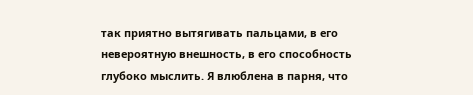так приятно вытягивать пальцами, в его невероятную внешность, в его способность глубоко мыслить. Я влюблена в парня, что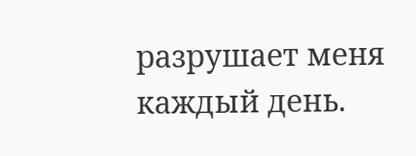разрушает меня каждый день.